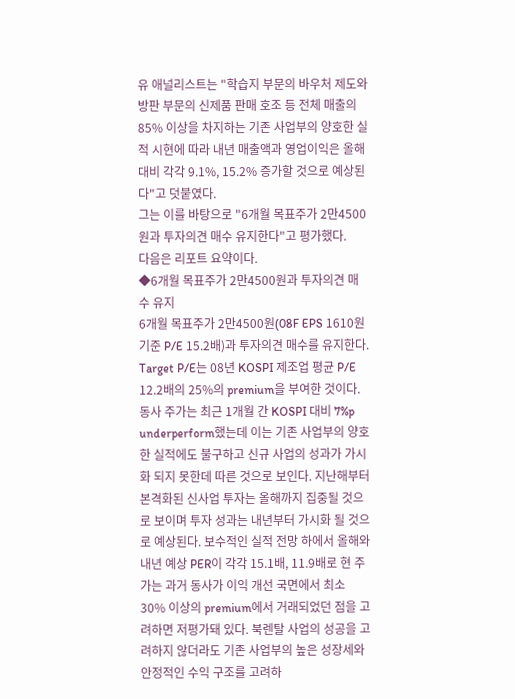유 애널리스트는 "학습지 부문의 바우처 제도와 방판 부문의 신제품 판매 호조 등 전체 매출의 85% 이상을 차지하는 기존 사업부의 양호한 실적 시현에 따라 내년 매출액과 영업이익은 올해대비 각각 9.1%, 15.2% 증가할 것으로 예상된다"고 덧붙였다.
그는 이를 바탕으로 "6개월 목표주가 2만4500원과 투자의견 매수 유지한다"고 평가했다.
다음은 리포트 요약이다.
◆6개월 목표주가 2만4500원과 투자의견 매수 유지
6개월 목표주가 2만4500원(08F EPS 1610원 기준 P/E 15.2배)과 투자의견 매수를 유지한다. Target P/E는 08년 KOSPI 제조업 평균 P/E 12.2배의 25%의 premium을 부여한 것이다. 동사 주가는 최근 1개월 간 KOSPI 대비 7%p underperform했는데 이는 기존 사업부의 양호한 실적에도 불구하고 신규 사업의 성과가 가시화 되지 못한데 따른 것으로 보인다. 지난해부터 본격화된 신사업 투자는 올해까지 집중될 것으로 보이며 투자 성과는 내년부터 가시화 될 것으로 예상된다. 보수적인 실적 전망 하에서 올해와 내년 예상 PER이 각각 15.1배, 11.9배로 현 주가는 과거 동사가 이익 개선 국면에서 최소 30% 이상의 premium에서 거래되었던 점을 고려하면 저평가돼 있다. 북렌탈 사업의 성공을 고려하지 않더라도 기존 사업부의 높은 성장세와 안정적인 수익 구조를 고려하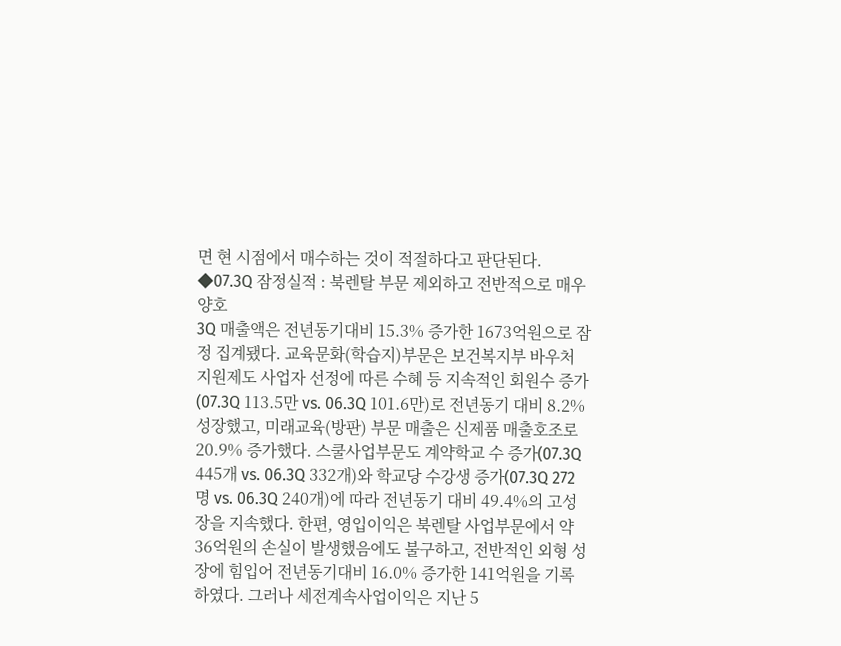면 현 시점에서 매수하는 것이 적절하다고 판단된다.
◆07.3Q 잠정실적 : 북렌탈 부문 제외하고 전반적으로 매우 양호
3Q 매출액은 전년동기대비 15.3% 증가한 1673억원으로 잠정 집계됐다. 교육문화(학습지)부문은 보건복지부 바우처 지원제도 사업자 선정에 따른 수혜 등 지속적인 회원수 증가(07.3Q 113.5만 vs. 06.3Q 101.6만)로 전년동기 대비 8.2% 성장했고, 미래교육(방판) 부문 매출은 신제품 매출호조로 20.9% 증가했다. 스쿨사업부문도 계약학교 수 증가(07.3Q 445개 vs. 06.3Q 332개)와 학교당 수강생 증가(07.3Q 272명 vs. 06.3Q 240개)에 따라 전년동기 대비 49.4%의 고성장을 지속했다. 한편, 영입이익은 북렌탈 사업부문에서 약 36억원의 손실이 발생했음에도 불구하고, 전반적인 외형 성장에 힘입어 전년동기대비 16.0% 증가한 141억원을 기록하였다. 그러나 세전계속사업이익은 지난 5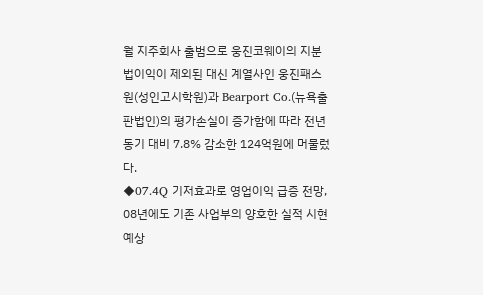월 지주회사 출범으로 웅진코웨이의 지분법이익이 제외된 대신 계열사인 웅진패스원(성인고시학원)과 Bearport Co.(뉴욕출판법인)의 평가손실이 증가함에 따라 전년동기 대비 7.8% 감소한 124억원에 머물렀다.
◆07.4Q 기저효과로 영업이익 급증 전망, 08년에도 기존 사업부의 양호한 실적 시현 예상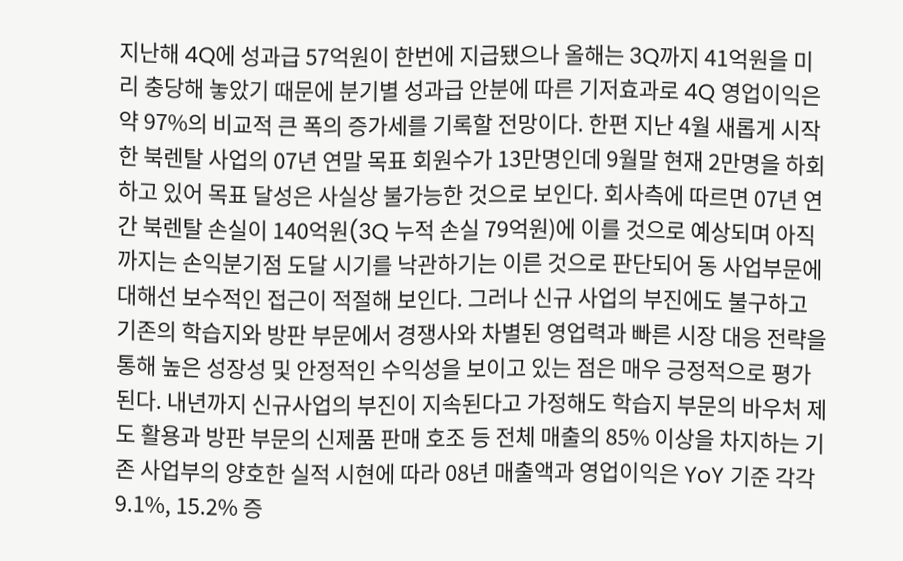지난해 4Q에 성과급 57억원이 한번에 지급됐으나 올해는 3Q까지 41억원을 미리 충당해 놓았기 때문에 분기별 성과급 안분에 따른 기저효과로 4Q 영업이익은 약 97%의 비교적 큰 폭의 증가세를 기록할 전망이다. 한편 지난 4월 새롭게 시작한 북렌탈 사업의 07년 연말 목표 회원수가 13만명인데 9월말 현재 2만명을 하회하고 있어 목표 달성은 사실상 불가능한 것으로 보인다. 회사측에 따르면 07년 연간 북렌탈 손실이 140억원(3Q 누적 손실 79억원)에 이를 것으로 예상되며 아직까지는 손익분기점 도달 시기를 낙관하기는 이른 것으로 판단되어 동 사업부문에 대해선 보수적인 접근이 적절해 보인다. 그러나 신규 사업의 부진에도 불구하고 기존의 학습지와 방판 부문에서 경쟁사와 차별된 영업력과 빠른 시장 대응 전략을 통해 높은 성장성 및 안정적인 수익성을 보이고 있는 점은 매우 긍정적으로 평가된다. 내년까지 신규사업의 부진이 지속된다고 가정해도 학습지 부문의 바우처 제도 활용과 방판 부문의 신제품 판매 호조 등 전체 매출의 85% 이상을 차지하는 기존 사업부의 양호한 실적 시현에 따라 08년 매출액과 영업이익은 YoY 기준 각각 9.1%, 15.2% 증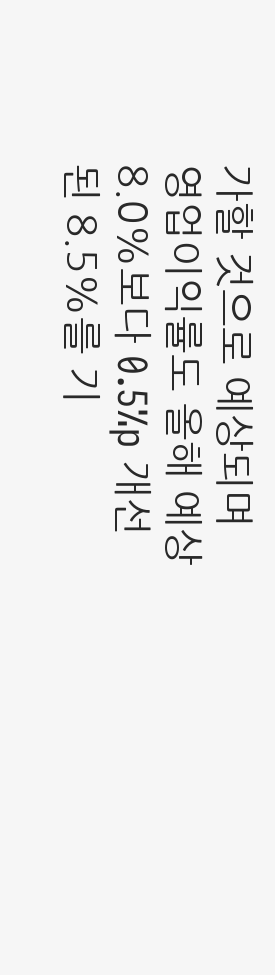가할 것으로 예상되며 영업이익률도 올해 예상 8.0%보다 0.5%p 개선된 8.5%를 기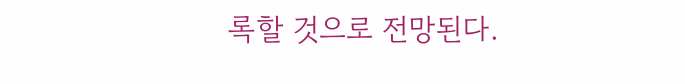록할 것으로 전망된다.